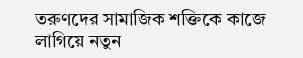তরুণদের সামাজিক শক্তিকে কাজে লাগিয়ে নতুন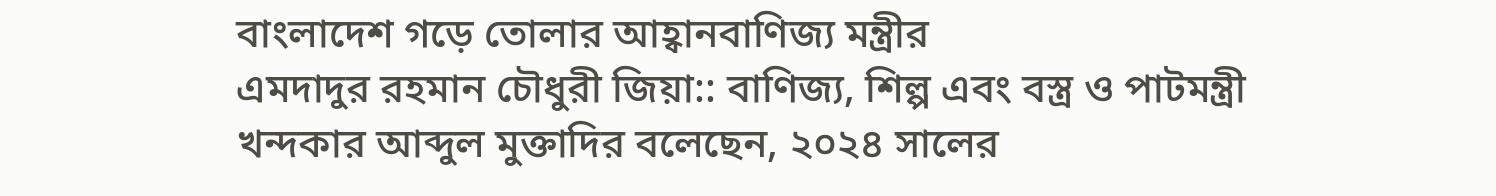বাংলাদেশ গড়ে তোলার আহ্বানবাণিজ্য মন্ত্রীর
এমদাদুর রহমান চৌধুরী জিয়া:: বাণিজ্য, শিল্প এবং বস্ত্র ও পাটমন্ত্রী খন্দকার আব্দুল মুক্তাদির বলেছেন, ২০২৪ সালের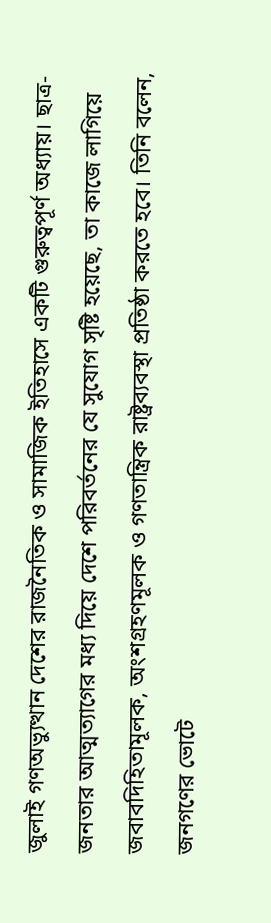জুলাই গণঅভ্যুত্থান দেশের রাজনৈতিক ও সামাজিক ইতিহাসে একটি গুরুত্বপূর্ণ অধ্যায়। ছাত্র-জনতার আত্মত্যাগের মধ্য দিয়ে দেশে পরিবর্তনের যে সুযোগ সৃষ্টি হয়েছে, তা কাজে লাগিয়ে জবাবদিহিতামূলক, অংশগ্রহণমূলক ও গণতান্ত্রিক রাষ্ট্রব্যবস্থা প্রতিষ্ঠা করতে হবে। তিনি বলেন, জনগণের ভোটে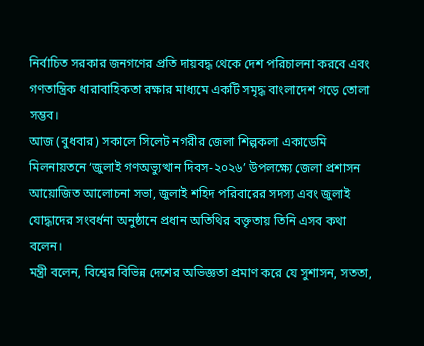নির্বাচিত সরকার জনগণের প্রতি দায়বদ্ধ থেকে দেশ পরিচালনা করবে এবং গণতান্ত্রিক ধারাবাহিকতা রক্ষার মাধ্যমে একটি সমৃদ্ধ বাংলাদেশ গড়ে তোলা সম্ভব।
আজ (বুধবার) সকালে সিলেট নগরীর জেলা শিল্পকলা একাডেমি মিলনায়তনে ‘জুলাই গণঅভ্যুত্থান দিবস-২০২৬’ উপলক্ষ্যে জেলা প্রশাসন আয়োজিত আলোচনা সভা, জুলাই শহিদ পরিবারের সদস্য এবং জুলাই যোদ্ধাদের সংবর্ধনা অনুষ্ঠানে প্রধান অতিথির বক্তৃতায় তিনি এসব কথা বলেন।
মন্ত্রী বলেন, বিশ্বের বিভিন্ন দেশের অভিজ্ঞতা প্রমাণ করে যে সুশাসন, সততা,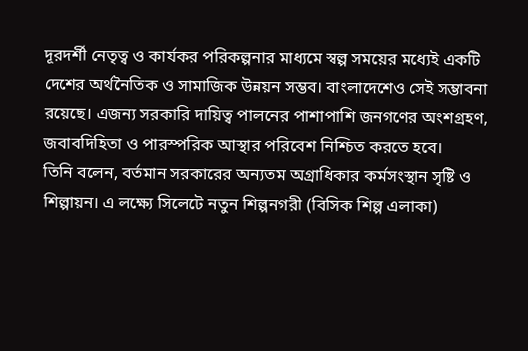দূরদর্শী নেতৃত্ব ও কার্যকর পরিকল্পনার মাধ্যমে স্বল্প সময়ের মধ্যেই একটি দেশের অর্থনৈতিক ও সামাজিক উন্নয়ন সম্ভব। বাংলাদেশেও সেই সম্ভাবনা রয়েছে। এজন্য সরকারি দায়িত্ব পালনের পাশাপাশি জনগণের অংশগ্রহণ, জবাবদিহিতা ও পারস্পরিক আস্থার পরিবেশ নিশ্চিত করতে হবে।
তিনি বলেন, বর্তমান সরকারের অন্যতম অগ্রাধিকার কর্মসংস্থান সৃষ্টি ও শিল্পায়ন। এ লক্ষ্যে সিলেটে নতুন শিল্পনগরী (বিসিক শিল্প এলাকা)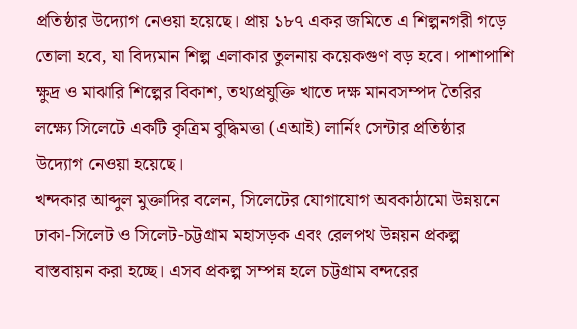প্রতিষ্ঠার উদ্যোগ নেওয়া হয়েছে। প্রায় ১৮৭ একর জমিতে এ শিল্পনগরী গড়ে তোলা হবে, যা বিদ্যমান শিল্প এলাকার তুলনায় কয়েকগুণ বড় হবে। পাশাপাশি ক্ষুদ্র ও মাঝারি শিল্পের বিকাশ, তথ্যপ্রযুক্তি খাতে দক্ষ মানবসম্পদ তৈরির লক্ষ্যে সিলেটে একটি কৃত্রিম বুদ্ধিমত্তা (এআই) লার্নিং সেন্টার প্রতিষ্ঠার উদ্যোগ নেওয়া হয়েছে।
খন্দকার আব্দুল মুক্তাদির বলেন, সিলেটের যোগাযোগ অবকাঠামো উন্নয়নে ঢাকা-সিলেট ও সিলেট-চট্টগ্রাম মহাসড়ক এবং রেলপথ উন্নয়ন প্রকল্প বাস্তবায়ন করা হচ্ছে। এসব প্রকল্প সম্পন্ন হলে চট্টগ্রাম বন্দরের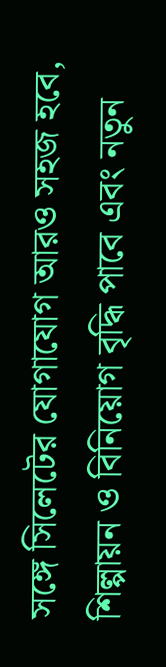সঙ্গে সিলেটের যোগাযোগ আরও সহজ হবে, শিল্পায়ন ও বিনিয়োগ বৃদ্ধি পাবে এবং নতুন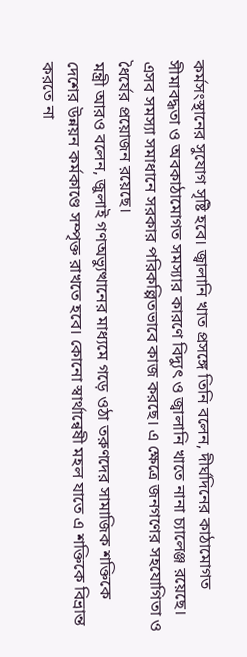কর্মসংস্থানের সুযোগ সৃষ্টি হবে। জ্বালানি খাত প্রসঙ্গে তিনি বলেন, দীর্ঘদিনের কাঠামোগত সীমাবদ্ধতা ও অবকাঠামোগত সমস্যার কারণে বিদ্যুৎ ও জ্বালানি খাতে নানা চ্যালেঞ্জ রয়েছে। এসব সমস্যা সমাধানে সরকার পরিকল্পিতভাবে কাজ করছে। এ ক্ষেত্রে জনগণের সহযোগিতা ও ধৈর্যের প্রয়োজন রয়েছে।
মন্ত্রী আরও বলেন, জুলাই গণঅভ্যুত্থানের মাধ্যমে গড়ে ওঠা তরুণদের সামাজিক শক্তিকে দেশের উন্নয়ন কর্মকাণ্ডে সম্পৃক্ত রাখতে হবে। কোনো স্বার্থান্বেষী মহল যাতে এ শক্তিকে বিভ্রান্ত করতে না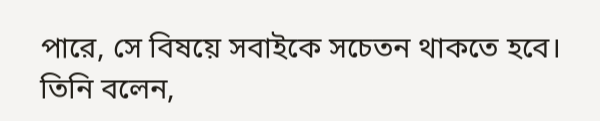পারে, সে বিষয়ে সবাইকে সচেতন থাকতে হবে। তিনি বলেন,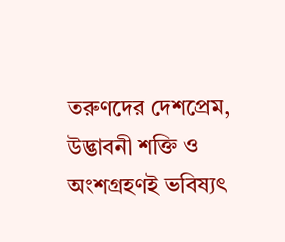তরুণদের দেশপ্রেম, উদ্ভাবনী শক্তি ও অংশগ্রহণই ভবিষ্যৎ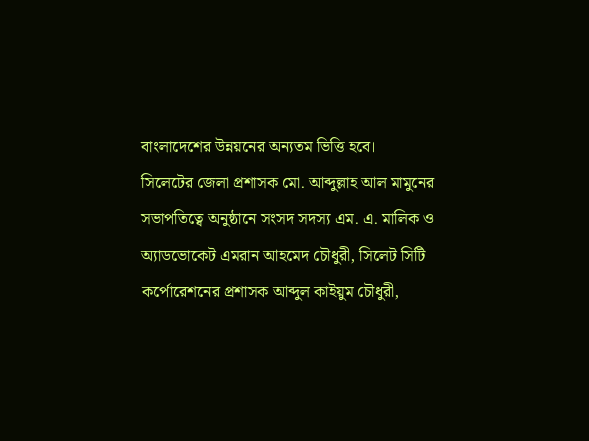বাংলাদেশের উন্নয়নের অন্যতম ভিত্তি হবে।
সিলেটের জেলা প্রশাসক মো. আব্দুল্লাহ আল মামুনের সভাপতিত্বে অনুষ্ঠানে সংসদ সদস্য এম. এ. মালিক ও অ্যাডভোকেট এমরান আহমেদ চৌধুরী, সিলেট সিটি কর্পোরেশনের প্রশাসক আব্দুল কাইয়ুম চৌধুরী,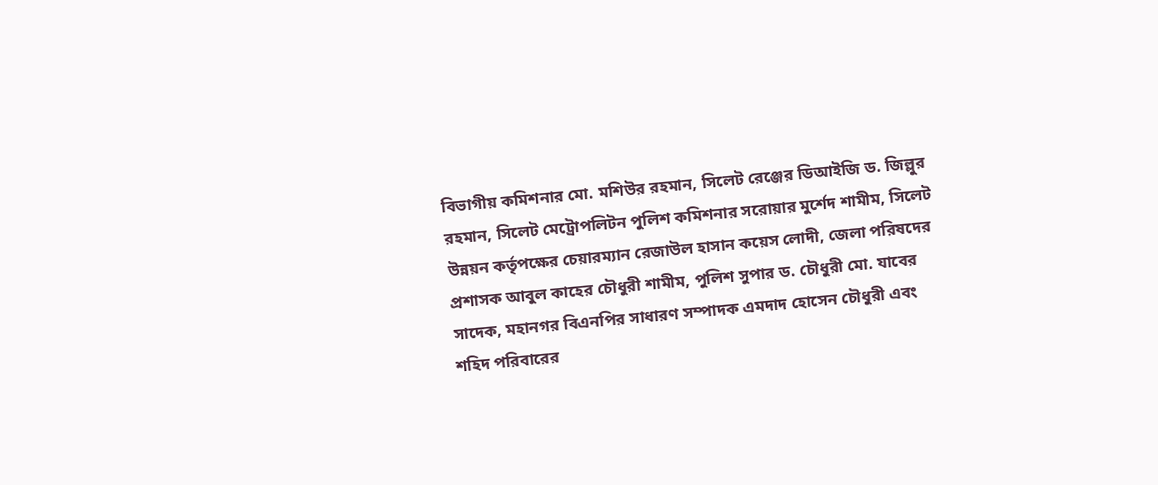বিভাগীয় কমিশনার মো. মশিউর রহমান, সিলেট রেঞ্জের ডিআইজি ড. জিল্লুর রহমান, সিলেট মেট্রোপলিটন পুলিশ কমিশনার সরোয়ার মুর্শেদ শামীম, সিলেট উন্নয়ন কর্তৃপক্ষের চেয়ারম্যান রেজাউল হাসান কয়েস লোদী, জেলা পরিষদের প্রশাসক আবুল কাহের চৌধুরী শামীম, পুলিশ সুপার ড. চৌধুরী মো. যাবের সাদেক, মহানগর বিএনপির সাধারণ সম্পাদক এমদাদ হোসেন চৌধুরী এবং শহিদ পরিবারের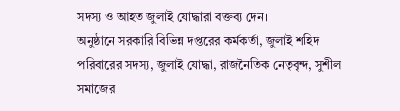সদস্য ও আহত জুলাই যোদ্ধারা বক্তব্য দেন।
অনুষ্ঠানে সরকারি বিভিন্ন দপ্তরের কর্মকর্তা, জুলাই শহিদ পরিবারের সদস্য, জুলাই যোদ্ধা, রাজনৈতিক নেতৃবৃন্দ, সুশীল সমাজের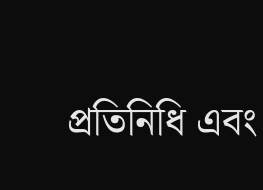প্রতিনিধি এবং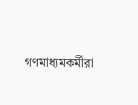গণমাধ্যমকর্মীরা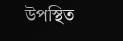উপস্থিত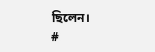ছিলেন।
#